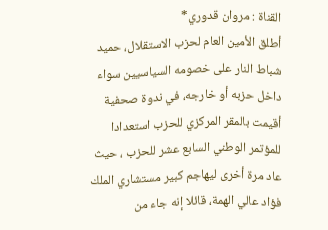القناة : مروان قدوري*
أطلق الأمين العام لحزب الاستقلال، حميد شباط النار على خصومه السياسيين سواء داخل حزبه أو خارجه، في ندوة صحفية أقيمت بالمقر المركزي للحزب استعدادا للمؤتمر الوطني السابع عشر للحزب ، حيث عاد مرة أخرى ليهاجم كبير مستشاري الملك فؤاد عالي الهمة، قائلا إنه جاء من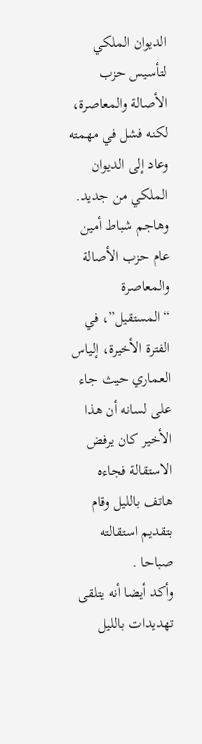الديوان الملكي لتأسيس حزب الأصالة والمعاصرة، لكنه فشل في مهمته وعاد إلى الديوان الملكي من جديد.
وهاجم شباط أمين عام حزب الأصالة والمعاصرة “المستقيل”، في الفترة الأخيرة، إلياس العماري حيث جاء على لسانه أن هذا الأخير كان يرفض الاستقالة فجاءه هاتف بالليل وقام بتقديم استقالته صباحا .
وأكد أيضا أنه يتلقى تهديدات بالليل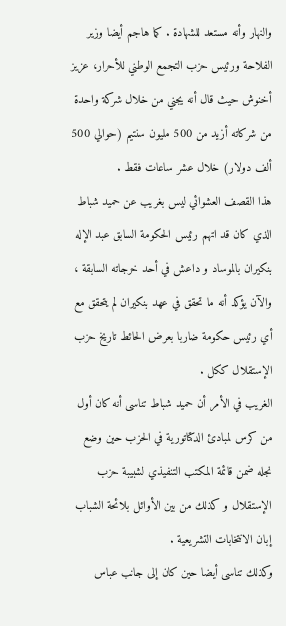والنهار وأنه مستعد للشهادة . كما هاجم أيضا وزير الفلاحة ورئيس حزب التجمع الوطني للأحرار، عزيز أخنوش حيث قال أنه يجني من خلال شركة واحدة من شركاته أزيد من 500 مليون سنتيم (حوالي 500 ألف دولار) خلال عشر ساعات فقط .
هذا القصف العشوائي ليس بغريب عن حميد شباط الذي كان قد اتهم رئيس الحكومة السابق عبد الإله بنكيران بالموساد و داعش في أحد خرجاته السابقة ، والآن يؤكد أنه ما تحقق في عهد بنكيران لم يتحقق مع أي رئيس حكومة ضاربا بعرض الحائط تاريخ حزب الإستقلال ككل .
الغريب في الأمر أن حميد شباط تناسى أنه كان أول من كرس لمبادئ الدكتاتورية في الحزب حين وضع نجله ضمن قائمة المكتب التنفيذي لشبيبة حزب الإستقلال و كذلك من بين الأوائل بلائحة الشباب إبان الانتخابات التشريعية .
وكذلك تناسى أيضا حين كان إلى جانب عباس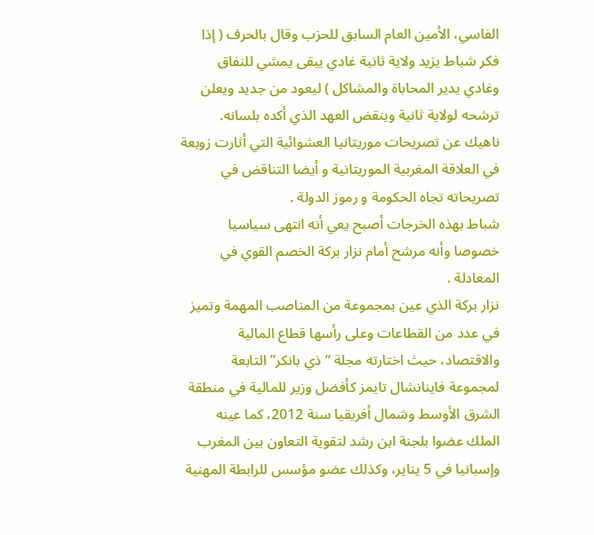الفاسي، الأمين العام السابق للحزب وقال بالحرف ( إذا فكر شباط يزيد ولاية ثانية غادي يبقى يمشي للنفاق وغادي يدير المحاباة والمشاكل ) ليعود من جديد ويعلن ترشحه لولاية ثانية وينقض العهد الذي أكده بلسانه.
ناهيك عن تصريحات موريتانيا العشوائية التي أثارت زوبعة في العلاقة المغربية الموريتانية و أيضا التناقض في تصريحاته تجاه الحكومة و رموز الدولة .
شباط بهذه الخرجات أصبح يعي أنه انتهى سياسيا خصوصا وأنه مرشح أمام نزار بركة الخصم القوي في المعادلة .
نزار بركة الذي عين بمجموعة من المناصب المهمة وتميز في عدد من القطاعات وعلى رأسها قطاع المالية والاقتصاد، حيث اختارته مجلة “ذي بانكر” التابعة لمجموعة فاينانشال تايمز كأفضل وزير للمالية في منطقة الشرق الأوسط وشمال أفريقيا سنة 2012، كما عينه الملك عضوا بلجنة ابن رشد لتقوية التعاون بين المغرب وإسبانيا في 5 يناير، وكذلك عضو مؤسس للرابطة المهنية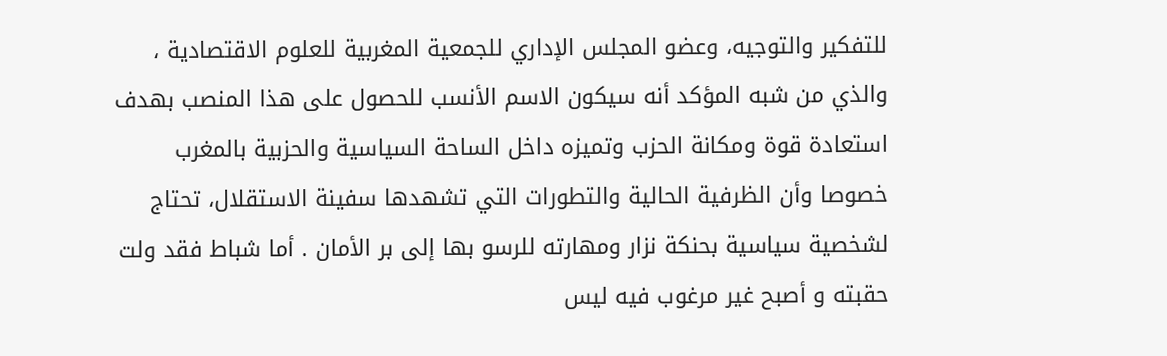للتفكير والتوجيه، وعضو المجلس الإداري للجمعية المغربية للعلوم الاقتصادية ، والذي من شبه المؤكد أنه سيكون الاسم الأنسب للحصول على هذا المنصب بهدف استعادة قوة ومكانة الحزب وتميزه داخل الساحة السياسية والحزبية بالمغرب خصوصا وأن الظرفية الحالية والتطورات التي تشهدها سفينة الاستقلال، تحتاج لشخصية سياسية بحنكة نزار ومهارته للرسو بها إلى بر الأمان . أما شباط فقد ولت حقبته و أصبح غير مرغوب فيه ليس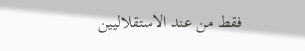فقط من عند الاستقلاليين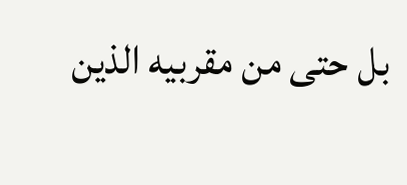بل حتى من مقربيه الذين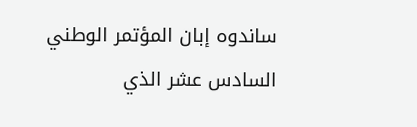ساندوه إبان المؤتمر الوطني السادس عشر الذي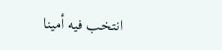انتخب فيه أمينا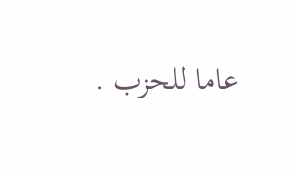عاما للحزب .